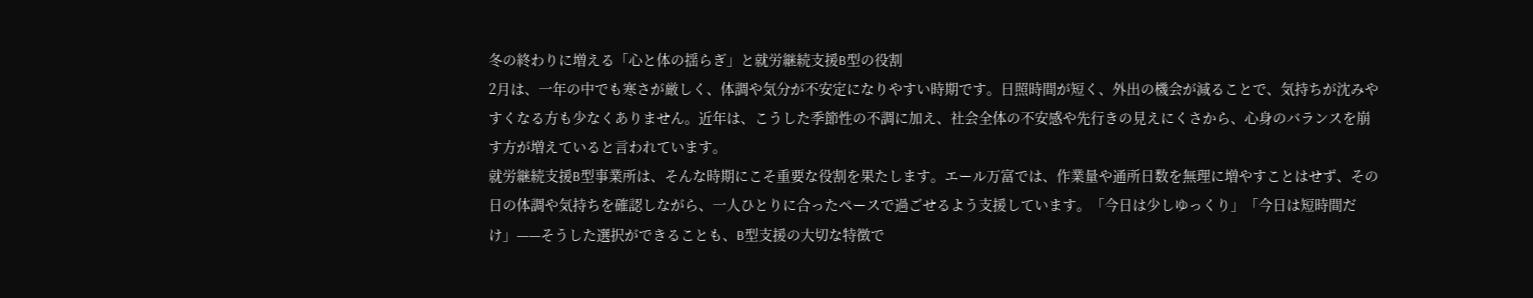冬の終わりに増える「心と体の揺らぎ」と就労継続支援B型の役割
2月は、一年の中でも寒さが厳しく、体調や気分が不安定になりやすい時期です。日照時間が短く、外出の機会が減ることで、気持ちが沈みやすくなる方も少なくありません。近年は、こうした季節性の不調に加え、社会全体の不安感や先行きの見えにくさから、心身のバランスを崩す方が増えていると言われています。
就労継続支援B型事業所は、そんな時期にこそ重要な役割を果たします。エール万富では、作業量や通所日数を無理に増やすことはせず、その日の体調や気持ちを確認しながら、一人ひとりに合ったペースで過ごせるよう支援しています。「今日は少しゆっくり」「今日は短時間だけ」——そうした選択ができることも、B型支援の大切な特徴で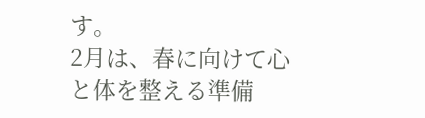す。
2月は、春に向けて心と体を整える準備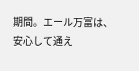期間。エール万富は、安心して通え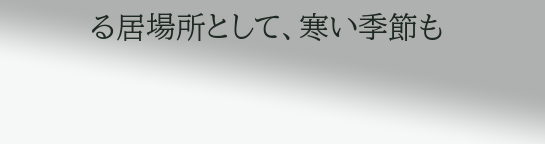る居場所として、寒い季節も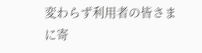変わらず利用者の皆さまに寄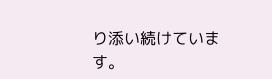り添い続けています。